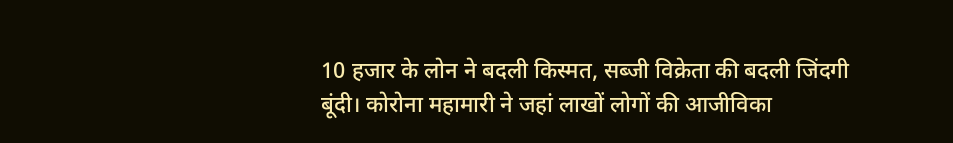10 हजार के लोन ने बदली किस्मत, सब्जी विक्रेता की बदली जिंदगी
बूंदी। कोरोना महामारी ने जहां लाखों लोगों की आजीविका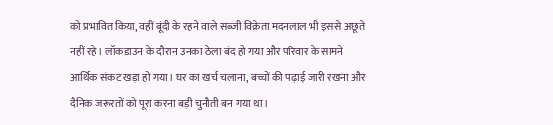को प्रभावित किया, वहीं बूंदी के रहने वाले सब्जी विक्रेता मदनलाल भी इससे अछूते नहीं रहे। लॉकडाउन के दौरान उनका ठेला बंद हो गया और परिवार के सामने आर्थिक संकट खड़ा हो गया। घर का खर्च चलाना, बच्चों की पढ़ाई जारी रखना और दैनिक जरूरतों को पूरा करना बड़ी चुनौती बन गया था।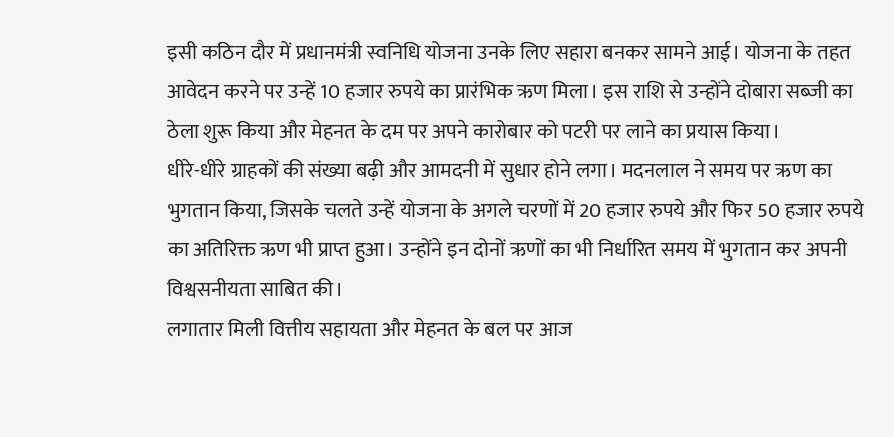इसी कठिन दौर में प्रधानमंत्री स्वनिधि योजना उनके लिए सहारा बनकर सामने आई। योजना के तहत आवेदन करने पर उन्हें 10 हजार रुपये का प्रारंभिक ऋण मिला। इस राशि से उन्होंने दोबारा सब्जी का ठेला शुरू किया और मेहनत के दम पर अपने कारोबार को पटरी पर लाने का प्रयास किया।
धीरे-धीरे ग्राहकों की संख्या बढ़ी और आमदनी में सुधार होने लगा। मदनलाल ने समय पर ऋण का भुगतान किया, जिसके चलते उन्हें योजना के अगले चरणों में 20 हजार रुपये और फिर 50 हजार रुपये का अतिरिक्त ऋण भी प्राप्त हुआ। उन्होंने इन दोनों ऋणों का भी निर्धारित समय में भुगतान कर अपनी विश्वसनीयता साबित की।
लगातार मिली वित्तीय सहायता और मेहनत के बल पर आज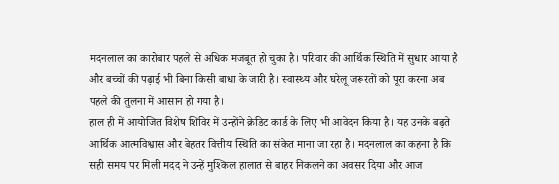मदनलाल का कारोबार पहले से अधिक मजबूत हो चुका है। परिवार की आर्थिक स्थिति में सुधार आया है और बच्चों की पढ़ाई भी बिना किसी बाधा के जारी है। स्वास्थ्य और घरेलू जरूरतों को पूरा करना अब पहले की तुलना में आसान हो गया है।
हाल ही में आयोजित विशेष शिविर में उन्होंने क्रेडिट कार्ड के लिए भी आवेदन किया है। यह उनके बढ़ते आर्थिक आत्मविश्वास और बेहतर वित्तीय स्थिति का संकेत माना जा रहा है। मदनलाल का कहना है कि सही समय पर मिली मदद ने उन्हें मुश्किल हालात से बाहर निकलने का अवसर दिया और आज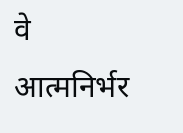वे आत्मनिर्भर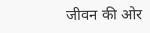जीवन की ओर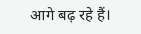आगे बढ़ रहे हैं।